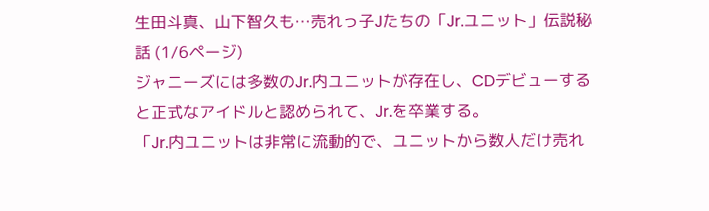生田斗真、山下智久も…売れっ子Jたちの「Jr.ユニット」伝説秘話 (1/6ページ)
ジャニーズには多数のJr.内ユニットが存在し、CDデビューすると正式なアイドルと認められて、Jr.を卒業する。
「Jr.内ユニットは非常に流動的で、ユニットから数人だけ売れ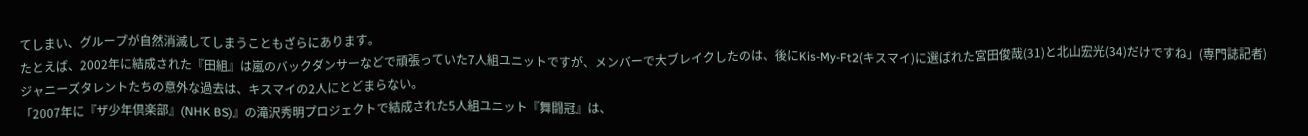てしまい、グループが自然消滅してしまうこともざらにあります。
たとえば、2002年に結成された『田組』は嵐のバックダンサーなどで頑張っていた7人組ユニットですが、メンバーで大ブレイクしたのは、後にKis-My-Ft2(キスマイ)に選ばれた宮田俊哉(31)と北山宏光(34)だけですね」(専門誌記者)
ジャニーズタレントたちの意外な過去は、キスマイの2人にとどまらない。
「2007年に『ザ少年倶楽部』(NHK BS)』の滝沢秀明プロジェクトで結成された5人組ユニット『舞闘冠』は、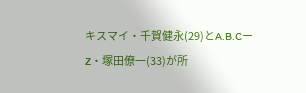キスマイ・千賀健永(29)とA.B.CーZ・塚田僚一(33)が所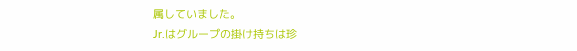属していました。
Jr.はグループの掛け持ちは珍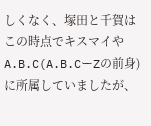しくなく、塚田と千賀はこの時点でキスマイやA.B.C(A.B.CーZの前身)に所属していましたが、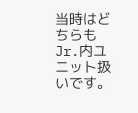当時はどちらもJr.内ユニット扱いです。